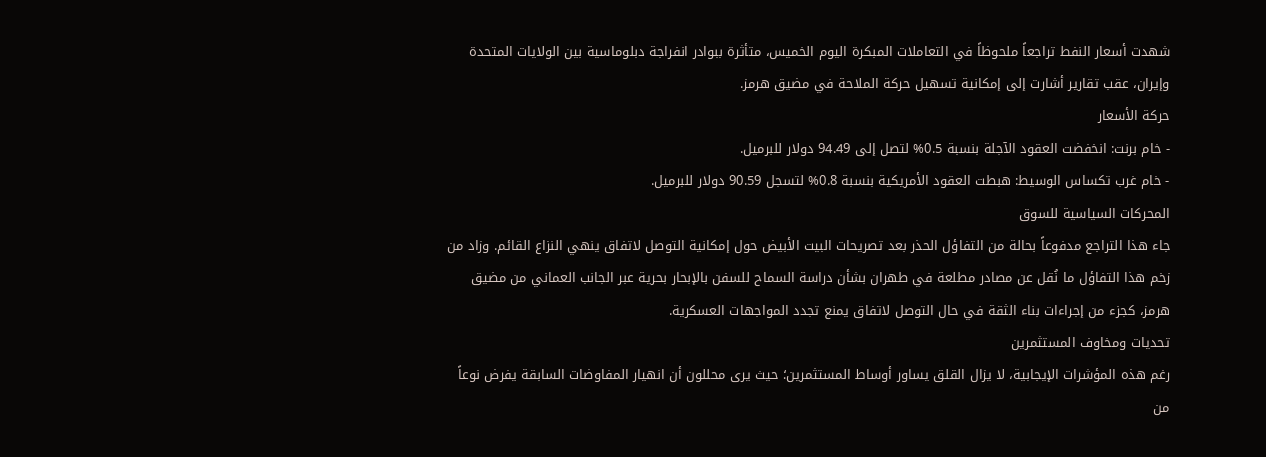شهدت أسعار النفط تراجعاً ملحوظاً في التعاملات المبكرة اليوم الخميس، متأثرة ببوادر انفراجة دبلوماسية بين الولايات المتحدة وإيران، عقب تقارير أشارت إلى إمكانية تسهيل حركة الملاحة في مضيق هرمز.
حركة الأسعار
- خام برنت: انخفضت العقود الآجلة بنسبة 0.5% لتصل إلى 94.49 دولار للبرميل.
- خام غرب تكساس الوسيط: هبطت العقود الأمريكية بنسبة 0.8% لتسجل 90.59 دولار للبرميل.
المحركات السياسية للسوق
جاء هذا التراجع مدفوعاً بحالة من التفاؤل الحذر بعد تصريحات البيت الأبيض حول إمكانية التوصل لاتفاق ينهي النزاع القائم. وزاد من زخم هذا التفاؤل ما نُقل عن مصادر مطلعة في طهران بشأن دراسة السماح للسفن بالإبحار بحرية عبر الجانب العماني من مضيق هرمز، كجزء من إجراءات بناء الثقة في حال التوصل لاتفاق يمنع تجدد المواجهات العسكرية.
تحديات ومخاوف المستثمرين
رغم هذه المؤشرات الإيجابية، لا يزال القلق يساور أوساط المستثمرين؛ حيث يرى محللون أن انهيار المفاوضات السابقة يفرض نوعاً من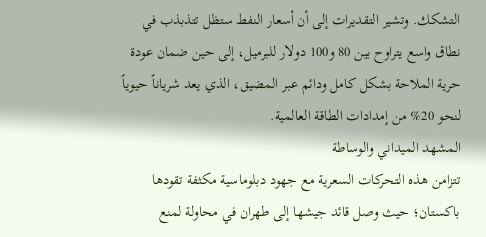التشكك. وتشير التقديرات إلى أن أسعار النفط ستظل تتذبذب في نطاق واسع يتراوح بين 80 و100 دولار للبرميل، إلى حين ضمان عودة حرية الملاحة بشكل كامل ودائم عبر المضيق، الذي يعد شرياناً حيوياً لنحو 20% من إمدادات الطاقة العالمية.
المشهد الميداني والوساطة
تتزامن هذه التحركات السعرية مع جهود دبلوماسية مكثفة تقودها باكستان؛ حيث وصل قائد جيشها إلى طهران في محاولة لمنع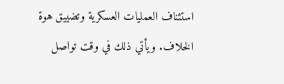استئناف العمليات العسكرية وتضييق هوة الخلاف. ويأتي ذلك في وقت تواصل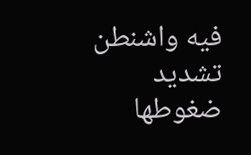فيه واشنطن تشديد ضغوطها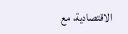الاقتصادية، مع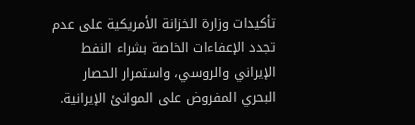تأكيدات وزارة الخزانة الأمريكية على عدم تجدد الإعفاءات الخاصة بشراء النفط الإيراني والروسي، واستمرار الحصار البحري المفروض على الموانئ الإيرانية.